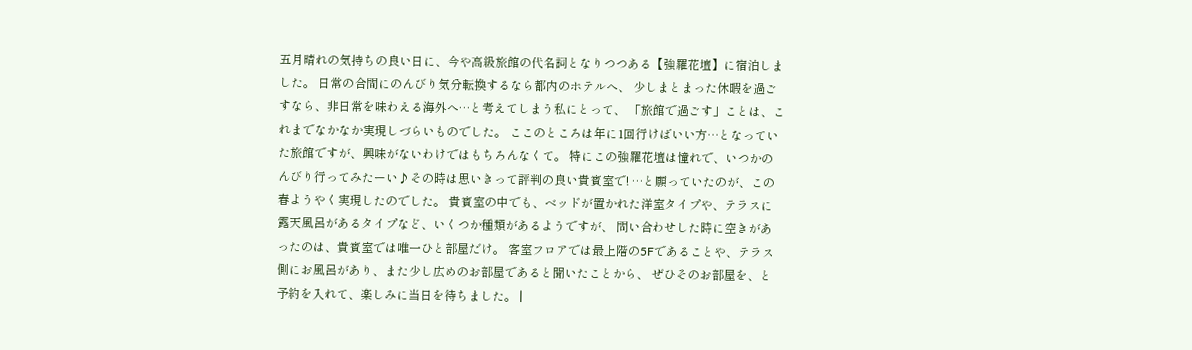五月晴れの気持ちの良い日に、今や高級旅館の代名詞となりつつある【強羅花壇】に宿泊しました。 日常の合間にのんびり気分転換するなら都内のホテルへ、 少しまとまった休暇を過ごすなら、非日常を味わえる海外へ…と考えてしまう私にとって、 「旅館で過ごす」ことは、これまでなかなか実現しづらいものでした。 ここのところは年に1回行けばいい方…となっていた旅館ですが、興味がないわけではもちろんなくて。 特にこの強羅花壇は憧れで、いつかのんびり行ってみたーい♪その時は思いきって評判の良い貴賓室で! …と願っていたのが、この春ようやく実現したのでした。 貴賓室の中でも、ベッドが置かれた洋室タイプや、テラスに露天風呂があるタイプなど、いくつか種類があるようですが、 問い合わせした時に空きがあったのは、貴賓室では唯一ひと部屋だけ。 客室フロアでは最上階の5Fであることや、テラス側にお風呂があり、また少し広めのお部屋であると聞いたことから、 ぜひそのお部屋を、と予約を入れて、楽しみに当日を待ちました。 |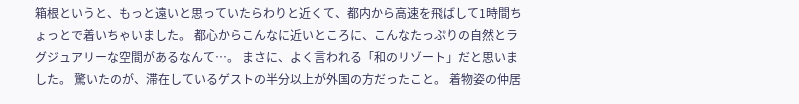箱根というと、もっと遠いと思っていたらわりと近くて、都内から高速を飛ばして1時間ちょっとで着いちゃいました。 都心からこんなに近いところに、こんなたっぷりの自然とラグジュアリーな空間があるなんて…。 まさに、よく言われる「和のリゾート」だと思いました。 驚いたのが、滞在しているゲストの半分以上が外国の方だったこと。 着物姿の仲居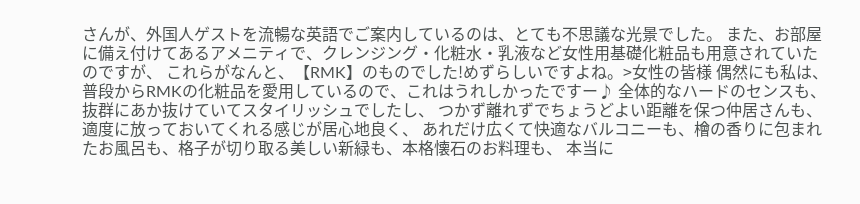さんが、外国人ゲストを流暢な英語でご案内しているのは、とても不思議な光景でした。 また、お部屋に備え付けてあるアメニティで、クレンジング・化粧水・乳液など女性用基礎化粧品も用意されていたのですが、 これらがなんと、【RMK】のものでした!めずらしいですよね。>女性の皆様 偶然にも私は、普段からRMKの化粧品を愛用しているので、これはうれしかったですー♪ 全体的なハードのセンスも、抜群にあか抜けていてスタイリッシュでしたし、 つかず離れずでちょうどよい距離を保つ仲居さんも、適度に放っておいてくれる感じが居心地良く、 あれだけ広くて快適なバルコニーも、檜の香りに包まれたお風呂も、格子が切り取る美しい新緑も、本格懐石のお料理も、 本当に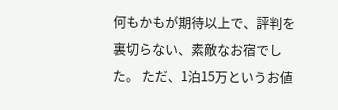何もかもが期待以上で、評判を裏切らない、素敵なお宿でした。 ただ、1泊15万というお値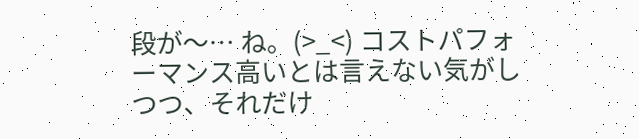段が〜… ね。(>_<) コストパフォーマンス高いとは言えない気がしつつ、それだけ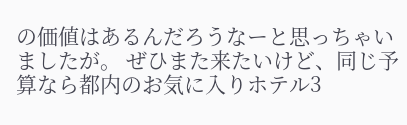の価値はあるんだろうなーと思っちゃいましたが。 ぜひまた来たいけど、同じ予算なら都内のお気に入りホテル3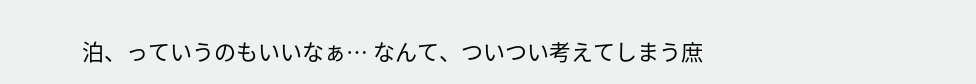泊、っていうのもいいなぁ… なんて、ついつい考えてしまう庶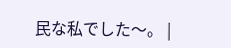民な私でした〜。 |